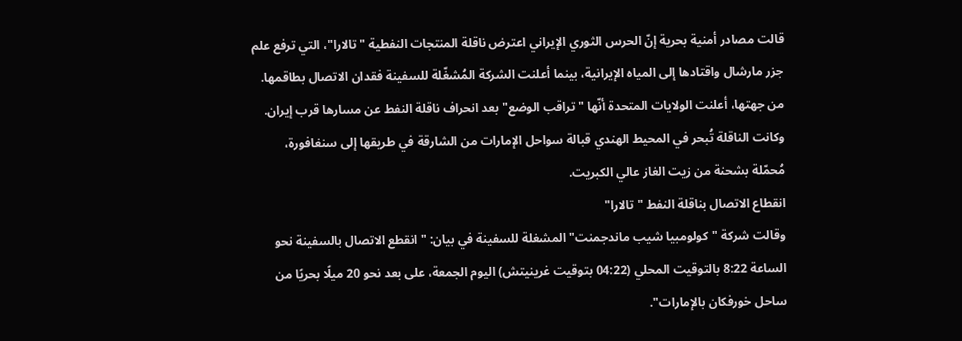قالت مصادر أمنية بحرية إنّ الحرس الثوري الإيراني اعترض ناقلة المنتجات النفطية "تالارا"، التي ترفع علم جزر مارشال واقتادها إلى المياه الإيرانية، بينما أعلنت الشركة المُشغّلة للسفينة فقدان الاتصال بطاقمها.
من جهتها، أعلنت الولايات المتحدة أنّها "تراقب الوضع" بعد انحراف ناقلة النفط عن مسارها قرب إيران.
وكانت الناقلة تُبحر في المحيط الهندي قبالة سواحل الإمارات من الشارقة في طريقها إلى سنغافورة، مُحمّلة بشحنة من زيت الغاز عالي الكبريت.
انقطاع الاتصال بناقلة النفط "تالارا"
وقالت شركة "كولومبيا شيب ماندجمنت" المشغلة للسفينة في بيان: "انقطع الاتصال بالسفينة نحو الساعة 8:22 بالتوقيت المحلي (04:22 بتوقيت غرينيتش) اليوم الجمعة، على بعد نحو 20 ميلًا بحريًا من ساحل خورفكان بالإمارات".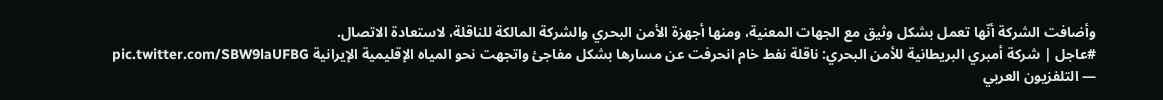وأضافت الشركة أنّها تعمل بشكل وثيق مع الجهات المعنية، ومنها أجهزة الأمن البحري والشركة المالكة للناقلة، لاستعادة الاتصال.
#عاجل | شركة أمبري البريطانية للأمن البحري: ناقلة نفط خام انحرفت عن مسارها بشكل مفاجئ واتجهت نحو المياه الإقليمية الإيرانية pic.twitter.com/SBW9laUFBG
— التلفزيون العربي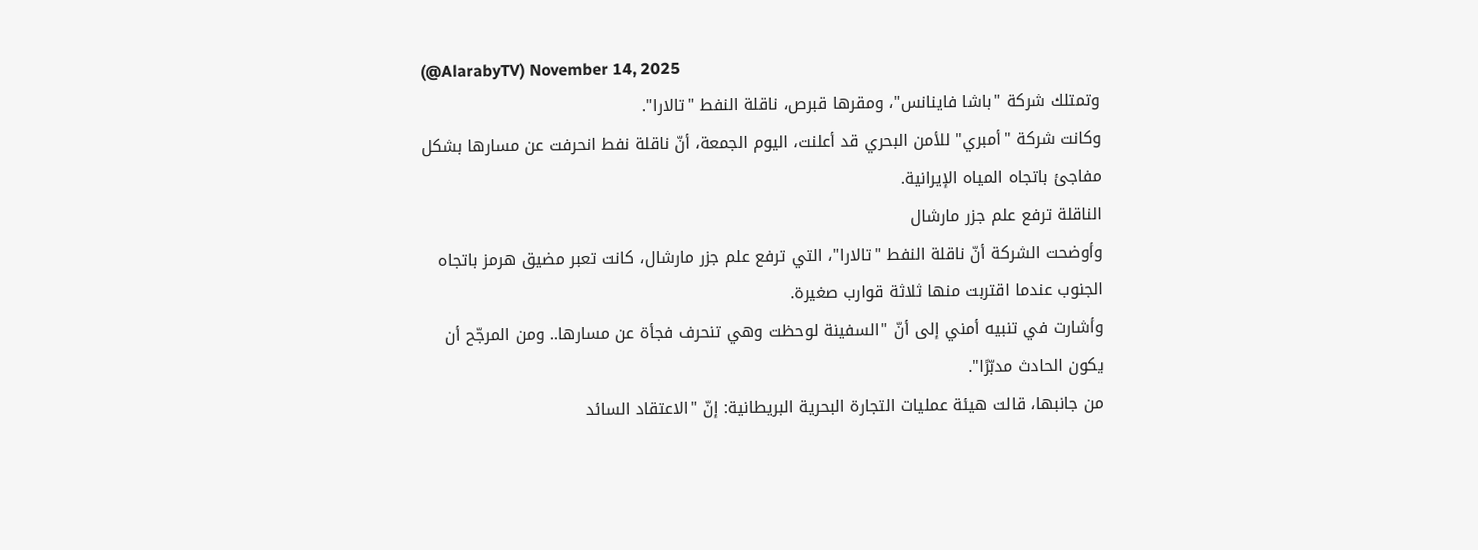(@AlarabyTV) November 14, 2025
وتمتلك شركة "باشا فاينانس"، ومقرها قبرص، ناقلة النفط "تالارا".
وكانت شركة "أمبري" للأمن البحري قد أعلنت، اليوم الجمعة، أنّ ناقلة نفط انحرفت عن مسارها بشكل مفاجئ باتجاه المياه الإيرانية.
الناقلة ترفع علم جزر مارشال
وأوضحت الشركة أنّ ناقلة النفط "تالارا"، التي ترفع علم جزر مارشال، كانت تعبر مضيق هرمز باتجاه الجنوب عندما اقتربت منها ثلاثة قوارب صغيرة.
وأشارت في تنبيه أمني إلى أنّ "السفينة لوحظت وهي تنحرف فجأة عن مسارها.. ومن المرجّح أن يكون الحادث مدبّرًا".
من جانبها، قالت هيئة عمليات التجارة البحرية البريطانية: إنّ "الاعتقاد السائد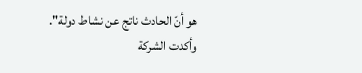هو أنّ الحادث ناتج عن نشاط دولة".
وأكدت الشركة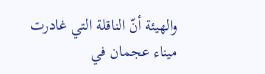والهيئة أنّ الناقلة التي غادرت ميناء عجمان في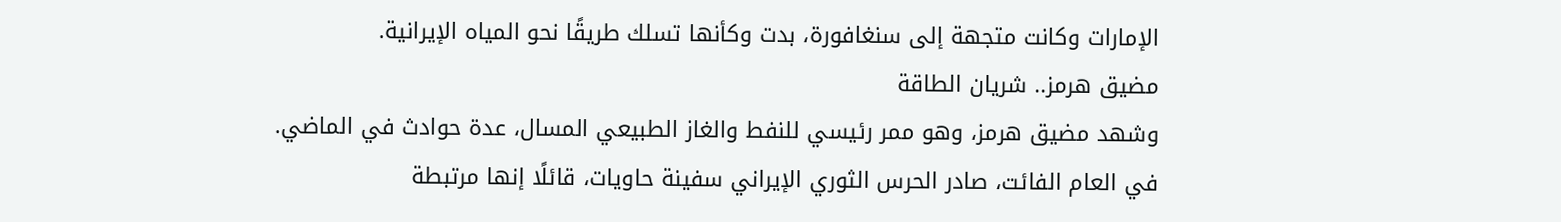الإمارات وكانت متجهة إلى سنغافورة، بدت وكأنها تسلك طريقًا نحو المياه الإيرانية.
مضيق هرمز.. شريان الطاقة
وشهد مضيق هرمز، وهو ممر رئيسي للنفط والغاز الطبيعي المسال، عدة حوادث في الماضي.
في العام الفائت، صادر الحرس الثوري الإيراني سفينة حاويات، قائلًا إنها مرتبطة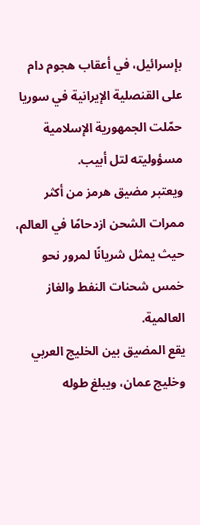بإسرائيل، في أعقاب هجوم دام على القنصلية الإيرانية في سوريا حمّلت الجمهورية الإسلامية مسؤوليته لتل أبيب.
ويعتبر مضيق هرمز من أكثر ممرات الشحن ازدحامًا في العالم، حيث يمثل شريانًا لمرور نحو خمس شحنات النفط والغاز العالمية.
يقع المضيق بين الخليج العربي وخليج عمان، ويبلغ طوله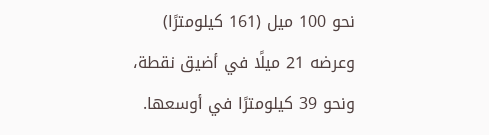نحو 100 ميل (161 كيلومترًا) وعرضه 21 ميلًا في أضيق نقطة، ونحو 39 كيلومترًا في أوسعها.